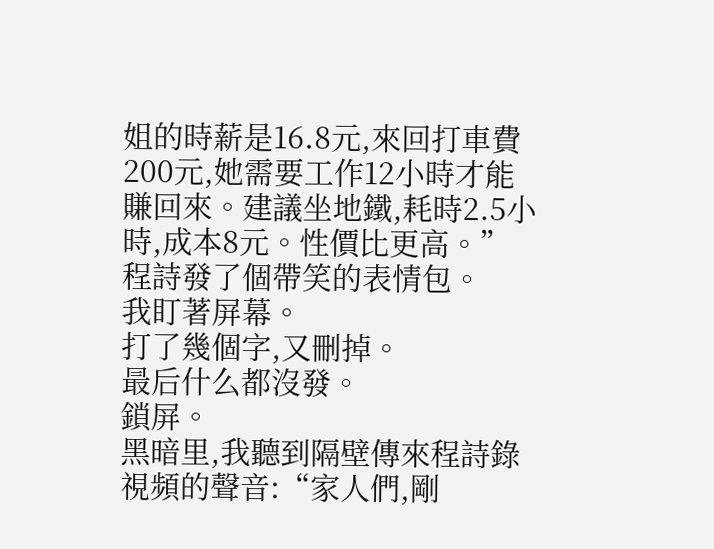姐的時薪是16.8元,來回打車費200元,她需要工作12小時才能賺回來。建議坐地鐵,耗時2.5小時,成本8元。性價比更高。”
程詩發了個帶笑的表情包。
我盯著屏幕。
打了幾個字,又刪掉。
最后什么都沒發。
鎖屏。
黑暗里,我聽到隔壁傳來程詩錄視頻的聲音:“家人們,剛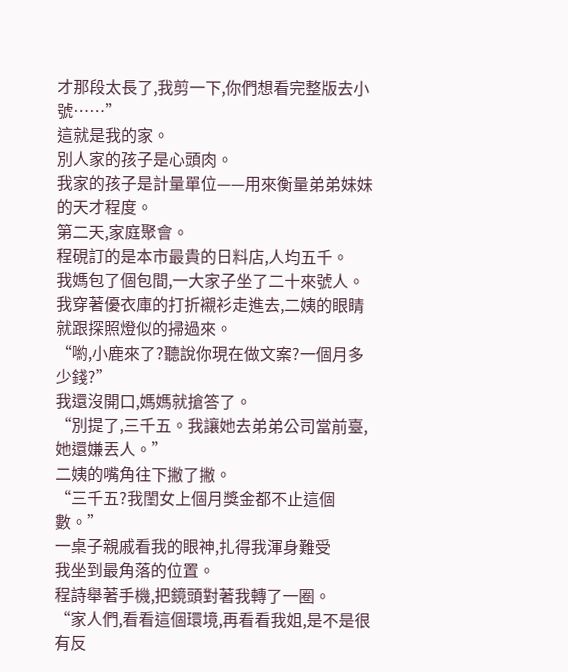才那段太長了,我剪一下,你們想看完整版去小號……”
這就是我的家。
別人家的孩子是心頭肉。
我家的孩子是計量單位——用來衡量弟弟妹妹的天才程度。
第二天,家庭聚會。
程硯訂的是本市最貴的日料店,人均五千。
我媽包了個包間,一大家子坐了二十來號人。
我穿著優衣庫的打折襯衫走進去,二姨的眼睛就跟探照燈似的掃過來。
“喲,小鹿來了?聽說你現在做文案?一個月多少錢?”
我還沒開口,媽媽就搶答了。
“別提了,三千五。我讓她去弟弟公司當前臺,她還嫌丟人。”
二姨的嘴角往下撇了撇。
“三千五?我閨女上個月獎金都不止這個數。”
一桌子親戚看我的眼神,扎得我渾身難受
我坐到最角落的位置。
程詩舉著手機,把鏡頭對著我轉了一圈。
“家人們,看看這個環境,再看看我姐,是不是很有反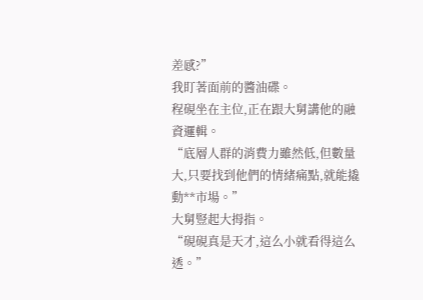差感?”
我盯著面前的醬油碟。
程硯坐在主位,正在跟大舅講他的融資邏輯。
“底層人群的消費力雖然低,但數量大,只要找到他們的情緒痛點,就能撬動**市場。”
大舅豎起大拇指。
“硯硯真是天才,這么小就看得這么透。”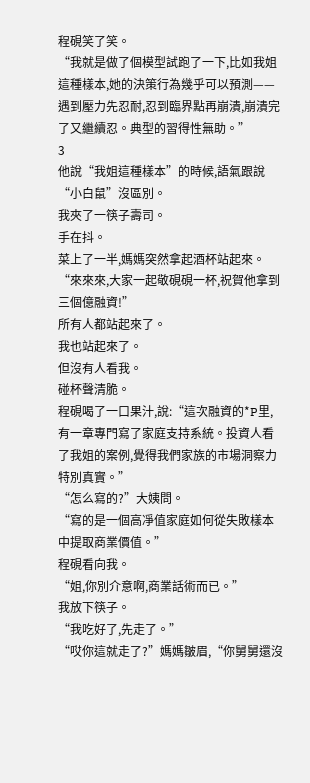程硯笑了笑。
“我就是做了個模型試跑了一下,比如我姐這種樣本,她的決策行為幾乎可以預測——遇到壓力先忍耐,忍到臨界點再崩潰,崩潰完了又繼續忍。典型的習得性無助。”
3
他說“我姐這種樣本”的時候,語氣跟說“小白鼠”沒區別。
我夾了一筷子壽司。
手在抖。
菜上了一半,媽媽突然拿起酒杯站起來。
“來來來,大家一起敬硯硯一杯,祝賀他拿到三個億融資!”
所有人都站起來了。
我也站起來了。
但沒有人看我。
碰杯聲清脆。
程硯喝了一口果汁,說:“這次融資的*P里,有一章專門寫了家庭支持系統。投資人看了我姐的案例,覺得我們家族的市場洞察力特別真實。”
“怎么寫的?”大姨問。
“寫的是一個高凈值家庭如何從失敗樣本中提取商業價值。”
程硯看向我。
“姐,你別介意啊,商業話術而已。”
我放下筷子。
“我吃好了,先走了。”
“哎你這就走了?”媽媽皺眉,“你舅舅還沒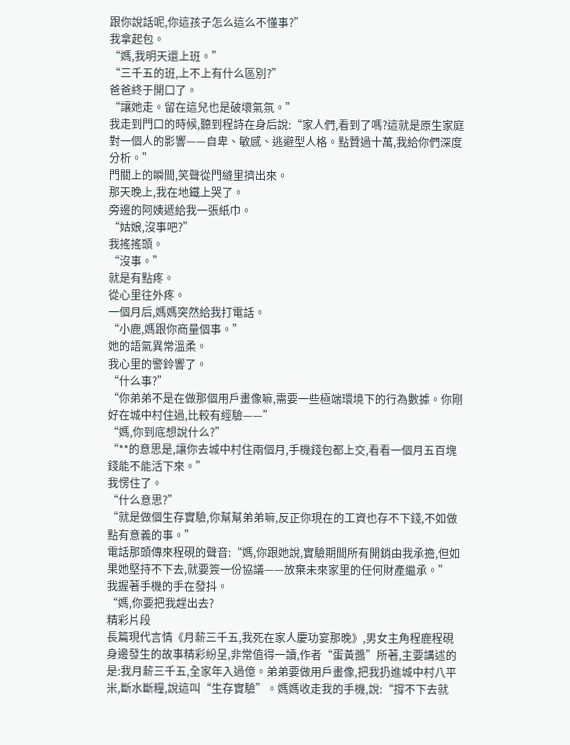跟你說話呢,你這孩子怎么這么不懂事?”
我拿起包。
“媽,我明天還上班。”
“三千五的班,上不上有什么區別?”
爸爸終于開口了。
“讓她走。留在這兒也是破壞氣氛。”
我走到門口的時候,聽到程詩在身后說:“家人們,看到了嗎?這就是原生家庭對一個人的影響——自卑、敏感、逃避型人格。點贊過十萬,我給你們深度分析。”
門關上的瞬間,笑聲從門縫里擠出來。
那天晚上,我在地鐵上哭了。
旁邊的阿姨遞給我一張紙巾。
“姑娘,沒事吧?”
我搖搖頭。
“沒事。”
就是有點疼。
從心里往外疼。
一個月后,媽媽突然給我打電話。
“小鹿,媽跟你商量個事。”
她的語氣異常溫柔。
我心里的警鈴響了。
“什么事?”
“你弟弟不是在做那個用戶畫像嘛,需要一些極端環境下的行為數據。你剛好在城中村住過,比較有經驗——”
“媽,你到底想說什么?”
“**的意思是,讓你去城中村住兩個月,手機錢包都上交,看看一個月五百塊錢能不能活下來。”
我愣住了。
“什么意思?”
“就是做個生存實驗,你幫幫弟弟嘛,反正你現在的工資也存不下錢,不如做點有意義的事。”
電話那頭傳來程硯的聲音:“媽,你跟她說,實驗期間所有開銷由我承擔,但如果她堅持不下去,就要簽一份協議——放棄未來家里的任何財產繼承。”
我握著手機的手在發抖。
“媽,你要把我趕出去?
精彩片段
長篇現代言情《月薪三千五,我死在家人慶功宴那晚》,男女主角程鹿程硯身邊發生的故事精彩紛呈,非常值得一讀,作者“蛋黃醬”所著,主要講述的是:我月薪三千五,全家年入過億。弟弟要做用戶畫像,把我扔進城中村八平米,斷水斷糧,說這叫“生存實驗”。媽媽收走我的手機,說:“撐不下去就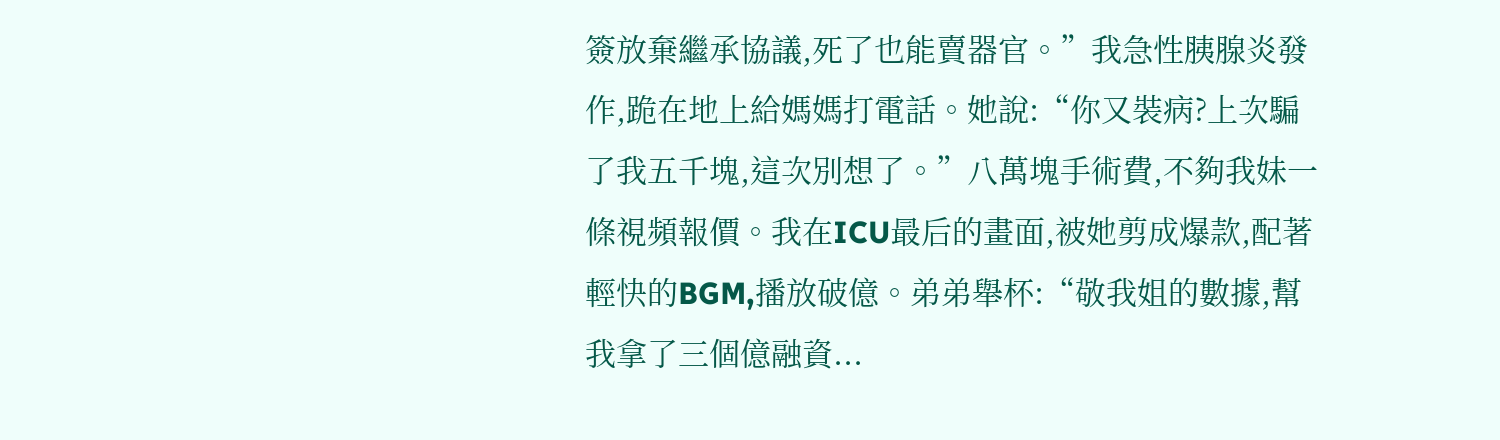簽放棄繼承協議,死了也能賣器官。”我急性胰腺炎發作,跪在地上給媽媽打電話。她說:“你又裝病?上次騙了我五千塊,這次別想了。”八萬塊手術費,不夠我妹一條視頻報價。我在ICU最后的畫面,被她剪成爆款,配著輕快的BGM,播放破億。弟弟舉杯:“敬我姐的數據,幫我拿了三個億融資...